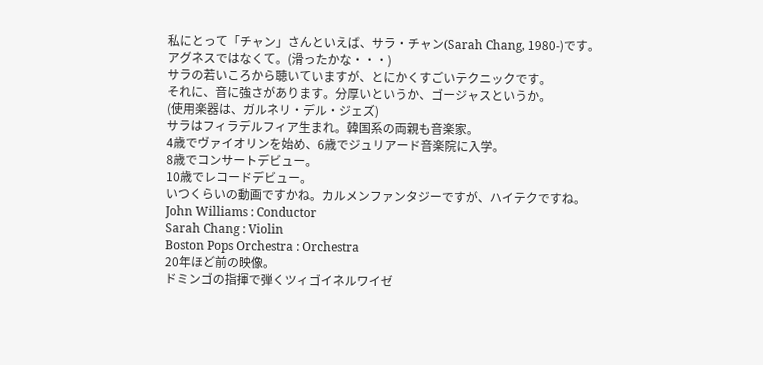私にとって「チャン」さんといえば、サラ・チャン(Sarah Chang, 1980-)です。
アグネスではなくて。(滑ったかな・・・)
サラの若いころから聴いていますが、とにかくすごいテクニックです。
それに、音に強さがあります。分厚いというか、ゴージャスというか。
(使用楽器は、ガルネリ・デル・ジェズ)
サラはフィラデルフィア生まれ。韓国系の両親も音楽家。
4歳でヴァイオリンを始め、6歳でジュリアード音楽院に入学。
8歳でコンサートデビュー。
10歳でレコードデビュー。
いつくらいの動画ですかね。カルメンファンタジーですが、ハイテクですね。
John Williams : Conductor
Sarah Chang : Violin
Boston Pops Orchestra : Orchestra
20年ほど前の映像。
ドミンゴの指揮で弾くツィゴイネルワイゼ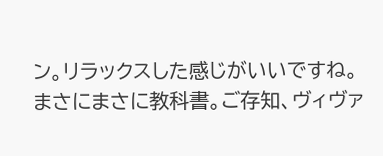ン。リラックスした感じがいいですね。
まさにまさに教科書。ご存知、ヴィヴァ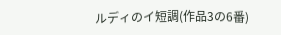ルディのイ短調(作品3の6番)